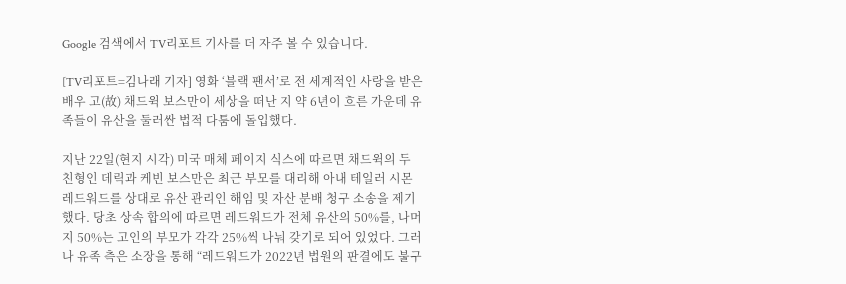Google 검색에서 TV리포트 기사를 더 자주 볼 수 있습니다.

[TV리포트=김나래 기자] 영화 ‘블랙 팬서’로 전 세계적인 사랑을 받은 배우 고(故) 채드윅 보스만이 세상을 떠난 지 약 6년이 흐른 가운데 유족들이 유산을 둘러싼 법적 다툼에 돌입했다.

지난 22일(현지 시각) 미국 매체 페이지 식스에 따르면 채드윅의 두 친형인 데릭과 케빈 보스만은 최근 부모를 대리해 아내 테일러 시몬 레드워드를 상대로 유산 관리인 해임 및 자산 분배 청구 소송을 제기했다. 당초 상속 합의에 따르면 레드워드가 전체 유산의 50%를, 나머지 50%는 고인의 부모가 각각 25%씩 나눠 갖기로 되어 있었다. 그러나 유족 측은 소장을 통해 “레드워드가 2022년 법원의 판결에도 불구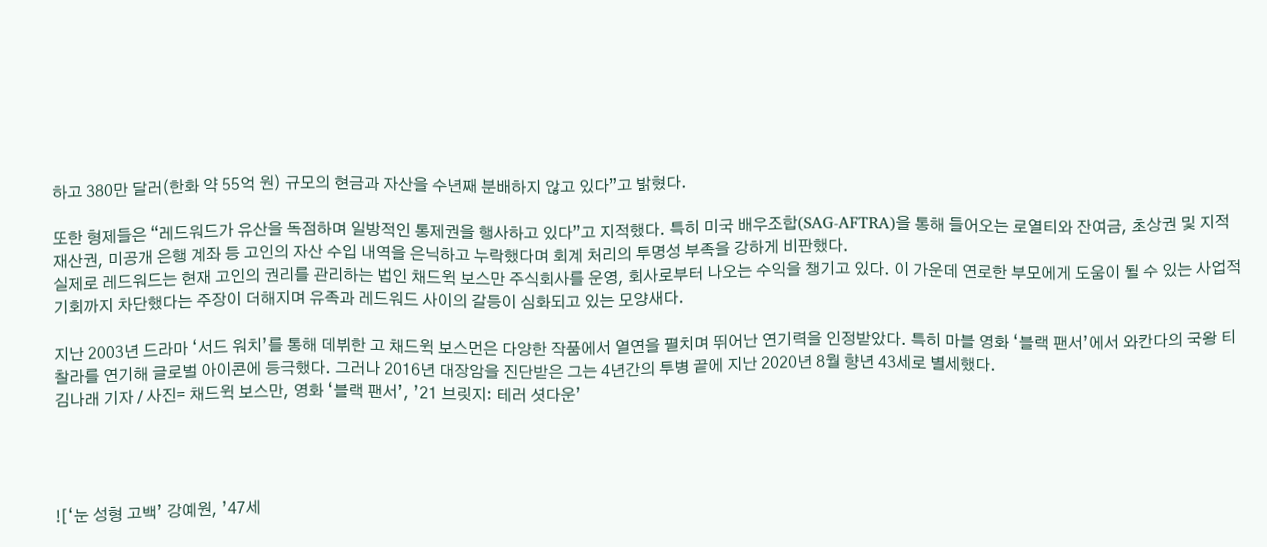하고 380만 달러(한화 약 55억 원) 규모의 현금과 자산을 수년째 분배하지 않고 있다”고 밝혔다.

또한 형제들은 “레드워드가 유산을 독점하며 일방적인 통제권을 행사하고 있다”고 지적했다. 특히 미국 배우조합(SAG-AFTRA)을 통해 들어오는 로열티와 잔여금, 초상권 및 지적재산권, 미공개 은행 계좌 등 고인의 자산 수입 내역을 은닉하고 누락했다며 회계 처리의 투명성 부족을 강하게 비판했다.
실제로 레드워드는 현재 고인의 권리를 관리하는 법인 채드윅 보스만 주식회사를 운영, 회사로부터 나오는 수익을 챙기고 있다. 이 가운데 연로한 부모에게 도움이 될 수 있는 사업적 기회까지 차단했다는 주장이 더해지며 유족과 레드워드 사이의 갈등이 심화되고 있는 모양새다.

지난 2003년 드라마 ‘서드 워치’를 통해 데뷔한 고 채드윅 보스먼은 다양한 작품에서 열연을 펼치며 뛰어난 연기력을 인정받았다. 특히 마블 영화 ‘블랙 팬서’에서 와칸다의 국왕 티찰라를 연기해 글로벌 아이콘에 등극했다. 그러나 2016년 대장암을 진단받은 그는 4년간의 투병 끝에 지난 2020년 8월 향년 43세로 별세했다.
김나래 기자 / 사진= 채드윅 보스만, 영화 ‘블랙 팬서’, ’21 브릿지: 테러 셧다운’




![‘눈 성형 고백’ 강예원, ’47세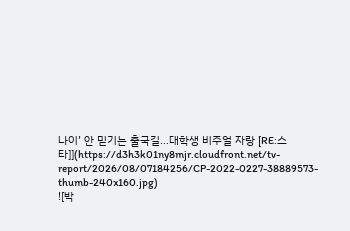나이’ 안 믿기는 출국길…대학생 비주얼 자랑 [RE:스타]](https://d3h3k01ny8mjr.cloudfront.net/tv-report/2026/08/07184256/CP-2022-0227-38889573-thumb-240x160.jpg)
![박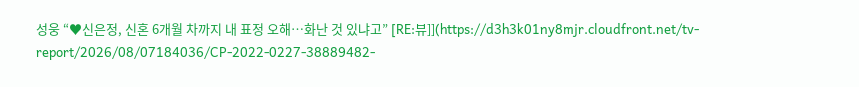성웅 “♥신은정, 신혼 6개월 차까지 내 표정 오해…화난 것 있냐고” [RE:뷰]](https://d3h3k01ny8mjr.cloudfront.net/tv-report/2026/08/07184036/CP-2022-0227-38889482-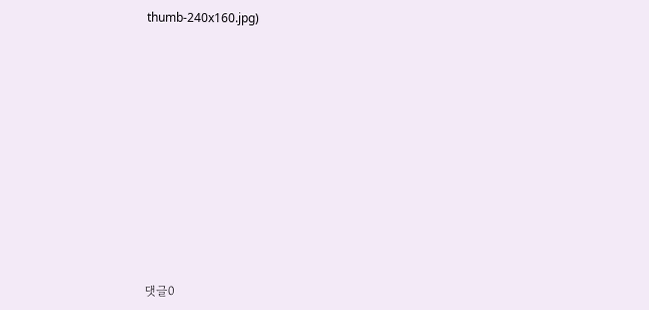thumb-240x160.jpg)













댓글0